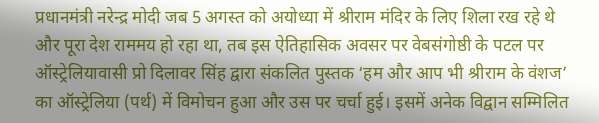प्रधानमंत्री नरेन्द्र मोदी जब 5 अगस्त को अयोध्या में श्रीराम मंदिर के लिए शिला रख रहे थे और पूरा देश राममय हो रहा था, तब इस ऐतिहासिक अवसर पर वेबसंगोष्ठी के पटल पर ऑस्ट्रेलियावासी प्रो दिलावर सिंह द्वारा संकलित पुस्तक ‘हम और आप भी श्रीराम के वंशज’ का ऑस्ट्रेलिया (पर्थ) में विमोचन हुआ और उस पर चर्चा हुई। इसमें अनेक विद्वान सम्मिलित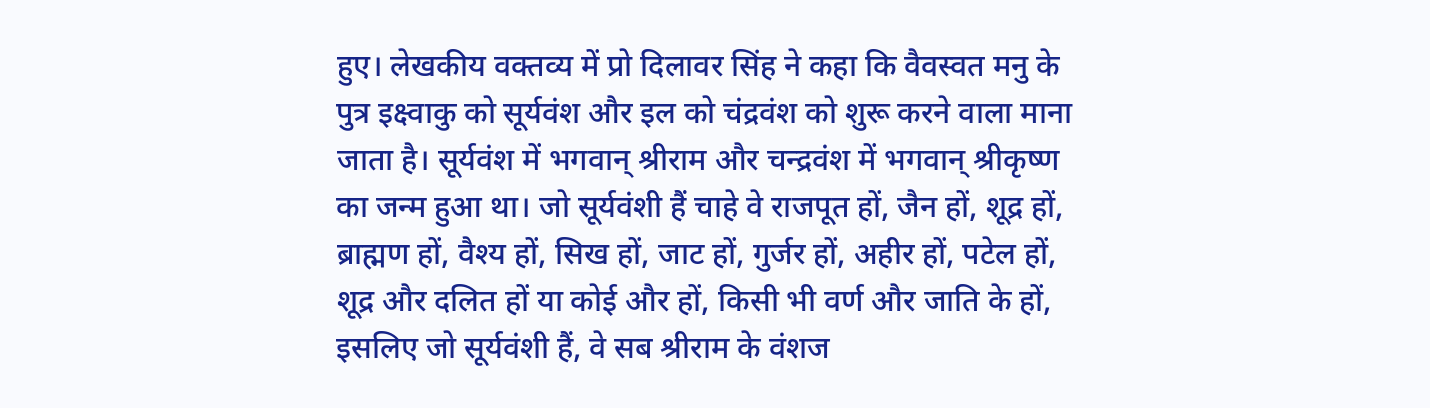हुए। लेखकीय वक्तव्य में प्रो दिलावर सिंह ने कहा कि वैवस्वत मनु के पुत्र इक्ष्वाकु को सूर्यवंश और इल को चंद्रवंश को शुरू करने वाला माना जाता है। सूर्यवंश में भगवान् श्रीराम और चन्द्रवंश में भगवान् श्रीकृष्ण का जन्म हुआ था। जो सूर्यवंशी हैं चाहे वे राजपूत हों, जैन हों, शूद्र हों, ब्राह्मण हों, वैश्य हों, सिख हों, जाट हों, गुर्जर हों, अहीर हों, पटेल हों, शूद्र और दलित हों या कोई और हों, किसी भी वर्ण और जाति के हों, इसलिए जो सूर्यवंशी हैं, वे सब श्रीराम के वंशज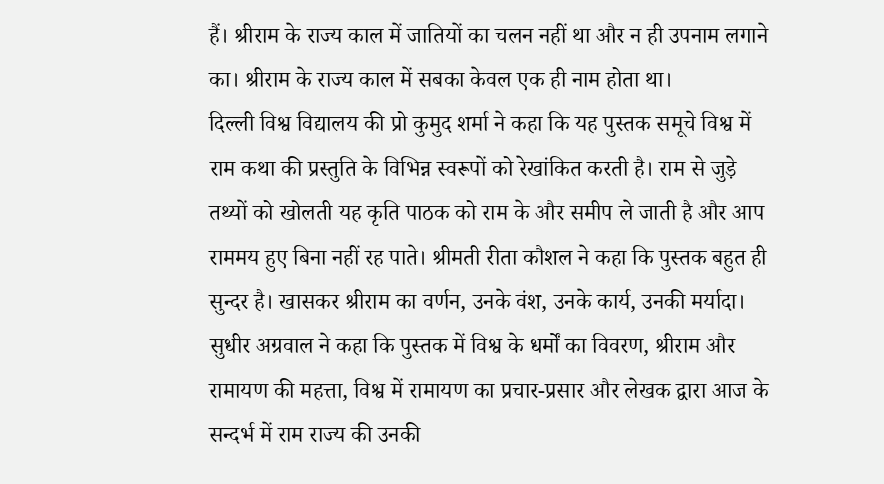हैं। श्रीराम के राज्य काल में जातियों का चलन नहीं था और न ही उपनाम लगाने का। श्रीराम के राज्य काल में सबका केवल एक ही नाम होता था।
दिल्ली विश्व विद्यालय की प्रो कुमुद शर्मा ने कहा कि यह पुस्तक समूचे विश्व में राम कथा की प्रस्तुति के विभिन्न स्वरूपों को रेखांकित करती है। राम से जुड़े तथ्यों को खोलती यह कृति पाठक को राम के और समीप ले जाती है और आप राममय हुए बिना नहीं रह पाते। श्रीमती रीता कौशल ने कहा कि पुस्तक बहुत ही सुन्दर है। खासकर श्रीराम का वर्णन, उनके वंश, उनके कार्य, उनकी मर्यादा। सुधीर अग्रवाल ने कहा कि पुस्तक में विश्व के धर्मों का विवरण, श्रीराम और रामायण की महत्ता, विश्व में रामायण का प्रचार-प्रसार और लेखक द्वारा आज के सन्दर्भ में राम राज्य की उनकी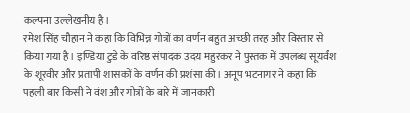कल्पना उल्लेखनीय है।
रमेश सिंह चौहान ने कहा कि विभिन्न गोत्रों का वर्णन बहुत अच्छी तरह और विस्तार से किया गया है। इण्डिया टुडे के वरिष्ठ संपादक उदय महुरकर ने पुस्तक में उपलब्ध सूयर्वंश के शूरवीर और प्रतापी शासकों के वर्णन की प्रशंसा की। अनूप भटनागर ने कहा कि पहली बार किसी ने वंश और गोत्रों के बारे में जानकारी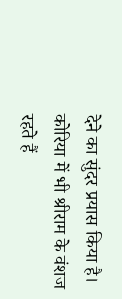देने का सुंदर प्रयास किया है। कोरिया में भी श्रीराम के वंशज रहते हैं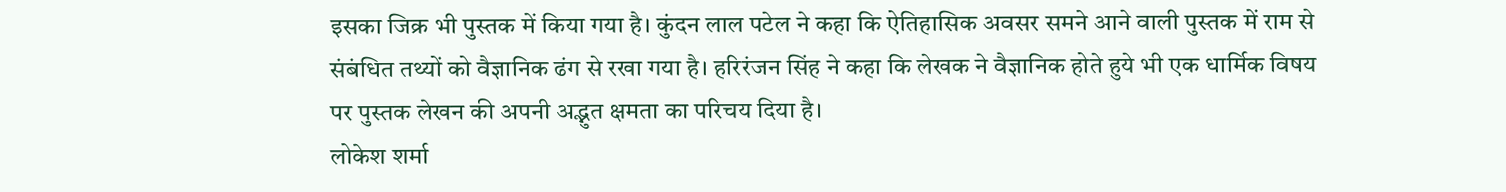इसका जिक्र भी पुस्तक में किया गया है। कुंदन लाल पटेल ने कहा कि ऐतिहासिक अवसर समने आने वाली पुस्तक में राम से संबंधित तथ्यों को वैज्ञानिक ढंग से रखा गया है। हरिरंजन सिंह ने कहा कि लेखक ने वैज्ञानिक होते हुये भी एक धार्मिक विषय पर पुस्तक लेखन की अपनी अद्भुत क्षमता का परिचय दिया है।
लोकेश शर्मा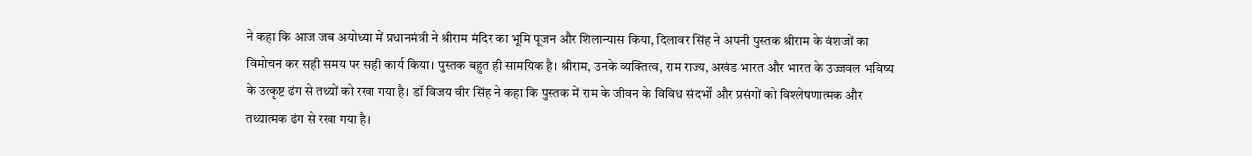ने कहा कि आज जब अयोध्या में प्रधानमंत्री ने श्रीराम मंदिर का भूमि पूजन और शिलान्यास किया, दिलावर सिंह ने अपनी पुस्तक श्रीराम के वंशजों का विमोचन कर सही समय पर सही कार्य किया। पुस्तक बहुत ही सामयिक है। श्रीराम, उनके व्यक्तित्व, राम राज्य, अखंड भारत और भारत के उज्जवल भविष्य के उत्कृष्ट ढंग से तथ्यों को रखा गया है। डॉ विजय वीर सिंह ने कहा कि पुस्तक में राम के जीवन के विविध संदर्भों और प्रसंगों को विश्लेषणात्मक और तथ्यात्मक ढंग से रखा गया है।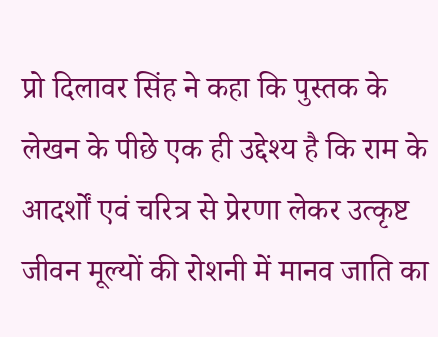प्रो दिलावर सिंह ने कहा कि पुस्तक के लेखन के पीछे एक ही उद्देश्य है कि राम के आदर्शों एवं चरित्र से प्रेरणा लेकर उत्कृष्ट जीवन मूल्यों की रोशनी में मानव जाति का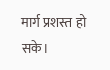मार्ग प्रशस्त हो सके।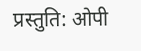प्रस्तुति: ओपी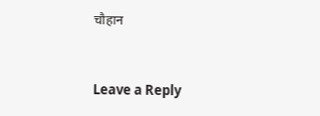चौहान


Leave a Reply